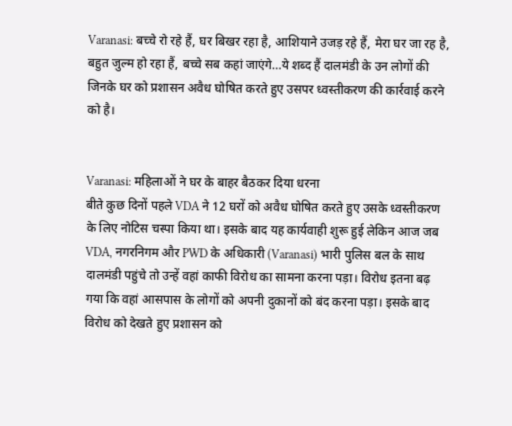Varanasi: बच्चे रो रहे हैं, घर बिखर रहा है, आशियाने उजड़ रहे हैं, मेरा घर जा रह है, बहुत जुल्म हो रहा हैं, बच्चे सब कहां जाएंगे…ये शब्द हैं दालमंडी के उन लोगों की जिनके घर को प्रशासन अवैध घोषित करते हुए उसपर ध्वस्तीकरण की कार्रवाई करने को है।


Varanasi: महिलाओं ने घर के बाहर बैठकर दिया धरना
बीते कुछ दिनों पहले VDA ने 12 घरों को अवैध घोषित करते हुए उसके ध्वस्तीकरण के लिए नोटिस चस्पा किया था। इसके बाद यह कार्यवाही शुरू हुई लेकिन आज जब VDA, नगरनिगम और PWD के अधिकारी (Varanasi) भारी पुलिस बल के साथ दालमंडी पहुंचे तो उन्हें वहां काफी विरोध का सामना करना पड़ा। विरोध इतना बढ़ गया कि वहां आसपास के लोगों को अपनी दुकानों को बंद करना पड़ा। इसके बाद विरोध को देखते हुए प्रशासन को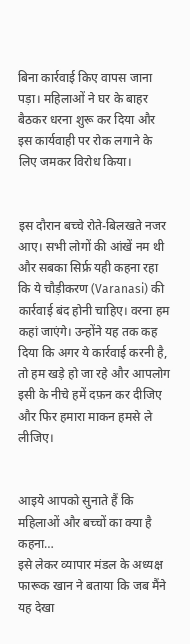बिना कार्रवाई किए वापस जाना पड़ा। महिलाओं ने घर के बाहर बैठकर धरना शुरू कर दिया और इस कार्यवाही पर रोक लगाने के लिए जमकर विरोध किया।


इस दौरान बच्चे रोते-बिलखते नजर आए। सभी लोगों की आंखें नम थी और सबका सिर्फ्र यही कहना रहा कि ये चौड़ीकरण (Varanasi) की कार्रवाई बंद होनी चाहिए। वरना हम कहां जाएंगे। उन्होंने यह तक कह दिया कि अगर ये कार्रवाई करनी है, तो हम खड़े हो जा रहे और आपलोग इसी के नीचे हमें दफ़न कर दीजिए और फिर हमारा माकन हमसे ले लीजिए।


आइये आपको सुनाते हैं कि महिलाओं और बच्चों का क्या है कहना…
इसे लेकर व्यापार मंडल के अध्यक्ष फारूक खान ने बताया कि जब मैंने यह देखा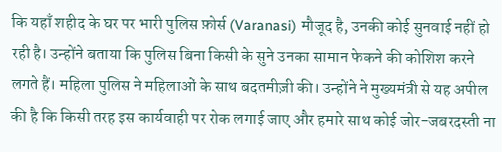कि यहाँ शहीद के घर पर भारी पुलिस फ़ोर्स (Varanasi) मौजूद है, उनकी कोई सुनवाई नहीं हो रही है। उन्होंने बताया कि पुलिस बिना किसी के सुने उनका सामान फेकने की कोशिश करने लगते हैं। महिला पुलिस ने महिलाओं के साथ बदतमीज़ी की। उन्होंने ने मुख्यमंत्री से यह अपील की है कि किसी तरह इस कार्यवाही पर रोक लगाई जाए और हमारे साथ कोई जोर-जबरदस्ती ना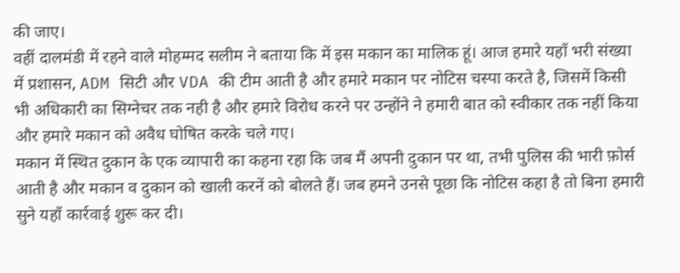की जाए।
वहीं दालमंडी में रहने वाले मोहम्मद सलीम ने बताया कि में इस मकान का मालिक हूं। आज हमारे यहाँ भरी संख्या में प्रशासन, ADM सिटी और VDA की टीम आती है और हमारे मकान पर नोटिस चस्पा करते है, जिसमें किसी भी अधिकारी का सिग्नेचर तक नही है और हमारे विरोध करने पर उन्होंने ने हमारी बात को स्वीकार तक नहीं किया और हमारे मकान को अवैध घोषित करके चले गए।
मकान में स्थित दुकान के एक व्यापारी का कहना रहा कि जब मैं अपनी दुकान पर था, तभी पुलिस की भारी फ़ोर्स आती है और मकान व दुकान को खाली करनें को बोलते हैं। जब हमने उनसे पूछा कि नोटिस कहा है तो बिना हमारी सुने यहाँ कार्रवाई शुरू कर दी।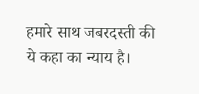हमारे साथ जबरदस्ती की ये कहा का न्याय है।